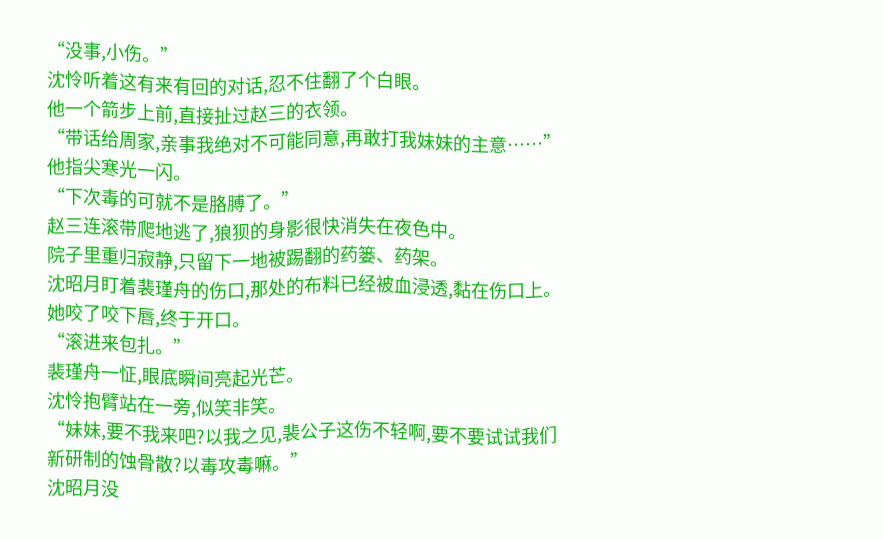“没事,小伤。”
沈怜听着这有来有回的对话,忍不住翻了个白眼。
他一个箭步上前,直接扯过赵三的衣领。
“带话给周家,亲事我绝对不可能同意,再敢打我妹妹的主意……”
他指尖寒光一闪。
“下次毒的可就不是胳膊了。”
赵三连滚带爬地逃了,狼狈的身影很快消失在夜色中。
院子里重归寂静,只留下一地被踢翻的药篓、药架。
沈昭月盯着裴瑾舟的伤口,那处的布料已经被血浸透,黏在伤口上。
她咬了咬下唇,终于开口。
“滚进来包扎。”
裴瑾舟一怔,眼底瞬间亮起光芒。
沈怜抱臂站在一旁,似笑非笑。
“妹妹,要不我来吧?以我之见,裴公子这伤不轻啊,要不要试试我们新研制的蚀骨散?以毒攻毒嘛。”
沈昭月没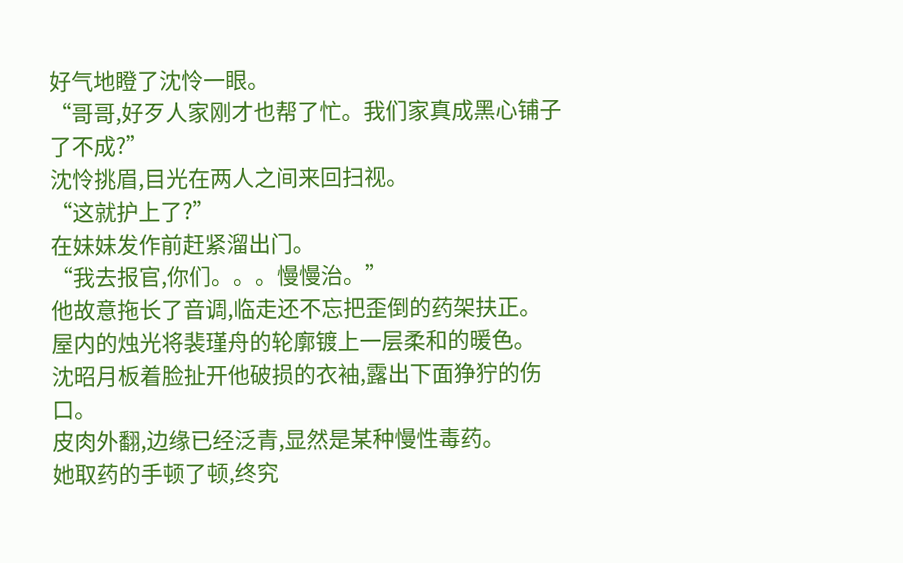好气地瞪了沈怜一眼。
“哥哥,好歹人家刚才也帮了忙。我们家真成黑心铺子了不成?”
沈怜挑眉,目光在两人之间来回扫视。
“这就护上了?”
在妹妹发作前赶紧溜出门。
“我去报官,你们。。。慢慢治。”
他故意拖长了音调,临走还不忘把歪倒的药架扶正。
屋内的烛光将裴瑾舟的轮廓镀上一层柔和的暖色。
沈昭月板着脸扯开他破损的衣袖,露出下面狰狞的伤口。
皮肉外翻,边缘已经泛青,显然是某种慢性毒药。
她取药的手顿了顿,终究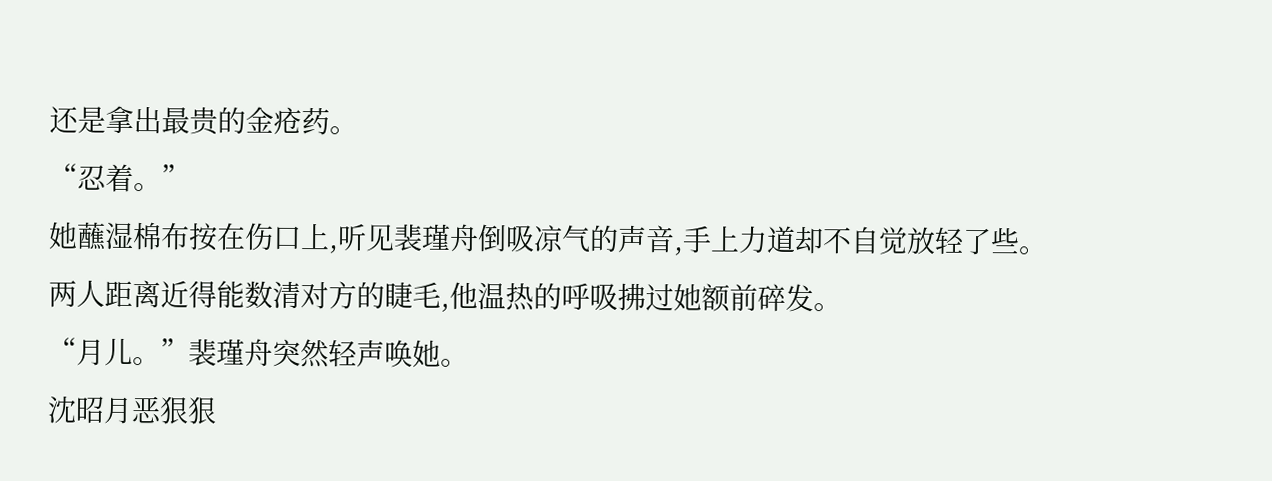还是拿出最贵的金疮药。
“忍着。”
她蘸湿棉布按在伤口上,听见裴瑾舟倒吸凉气的声音,手上力道却不自觉放轻了些。
两人距离近得能数清对方的睫毛,他温热的呼吸拂过她额前碎发。
“月儿。”裴瑾舟突然轻声唤她。
沈昭月恶狠狠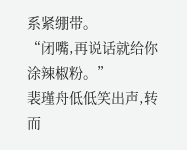系紧绷带。
“闭嘴,再说话就给你涂辣椒粉。”
裴瑾舟低低笑出声,转而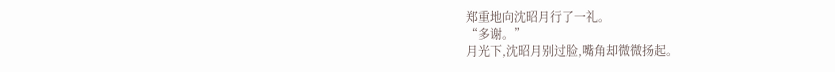郑重地向沈昭月行了一礼。
“多谢。”
月光下,沈昭月别过脸,嘴角却微微扬起。